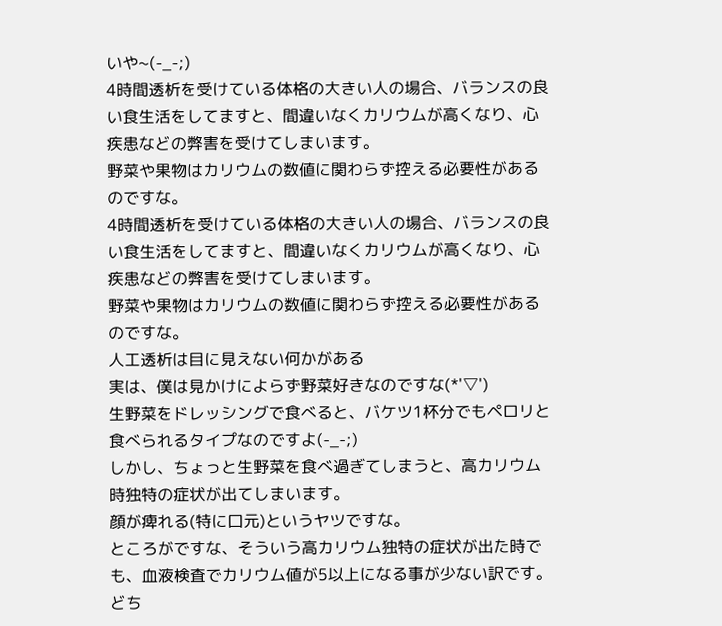いや~(-_-;)
4時間透析を受けている体格の大きい人の場合、バランスの良い食生活をしてますと、間違いなくカリウムが高くなり、心疾患などの弊害を受けてしまいます。
野菜や果物はカリウムの数値に関わらず控える必要性があるのですな。
4時間透析を受けている体格の大きい人の場合、バランスの良い食生活をしてますと、間違いなくカリウムが高くなり、心疾患などの弊害を受けてしまいます。
野菜や果物はカリウムの数値に関わらず控える必要性があるのですな。
人工透析は目に見えない何かがある
実は、僕は見かけによらず野菜好きなのですな(*'▽')
生野菜をドレッシングで食べると、バケツ1杯分でもペロリと食べられるタイプなのですよ(-_-;)
しかし、ちょっと生野菜を食べ過ぎてしまうと、高カリウム時独特の症状が出てしまいます。
顔が痺れる(特に口元)というヤツですな。
ところがですな、そういう高カリウム独特の症状が出た時でも、血液検査でカリウム値が5以上になる事が少ない訳です。
どち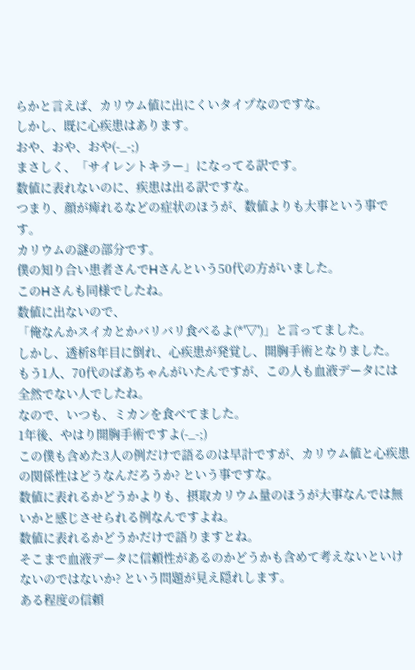らかと言えば、カリウム値に出にくいタイプなのですな。
しかし、既に心疾患はあります。
おや、おや、おや(-_-;)
まさしく、「サイレントキラー」になってる訳です。
数値に表れないのに、疾患は出る訳ですな。
つまり、顔が痺れるなどの症状のほうが、数値よりも大事という事です。
カリウムの謎の部分です。
僕の知り合い患者さんでHさんという50代の方がいました。
このHさんも同様でしたね。
数値に出ないので、
「俺なんかスイカとかバリバリ食べるよ(*'▽')」と言ってました。
しかし、透析8年目に倒れ、心疾患が発覚し、開胸手術となりました。
もう1人、70代のばあちゃんがいたんですが、この人も血液データには全然でない人でしたね。
なので、いつも、ミカンを食べてました。
1年後、やはり開胸手術ですよ(-_-;)
この僕も含めた3人の例だけで語るのは早計ですが、カリウム値と心疾患の関係性はどうなんだろうか? という事ですな。
数値に表れるかどうかよりも、摂取カリウム量のほうが大事なんでは無いかと感じさせられる例なんですよね。
数値に表れるかどうかだけで語りますとね。
そこまで血液データに信頼性があるのかどうかも含めて考えないといけないのではないか? という問題が見え隠れします。
ある程度の信頼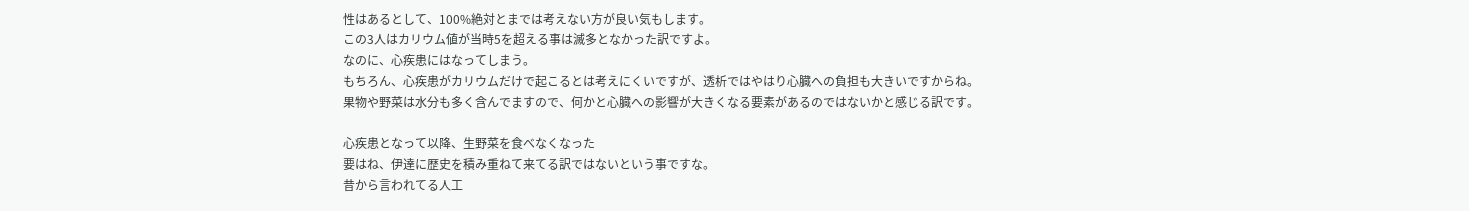性はあるとして、100%絶対とまでは考えない方が良い気もします。
この3人はカリウム値が当時5を超える事は滅多となかった訳ですよ。
なのに、心疾患にはなってしまう。
もちろん、心疾患がカリウムだけで起こるとは考えにくいですが、透析ではやはり心臓への負担も大きいですからね。
果物や野菜は水分も多く含んでますので、何かと心臓への影響が大きくなる要素があるのではないかと感じる訳です。

心疾患となって以降、生野菜を食べなくなった
要はね、伊達に歴史を積み重ねて来てる訳ではないという事ですな。
昔から言われてる人工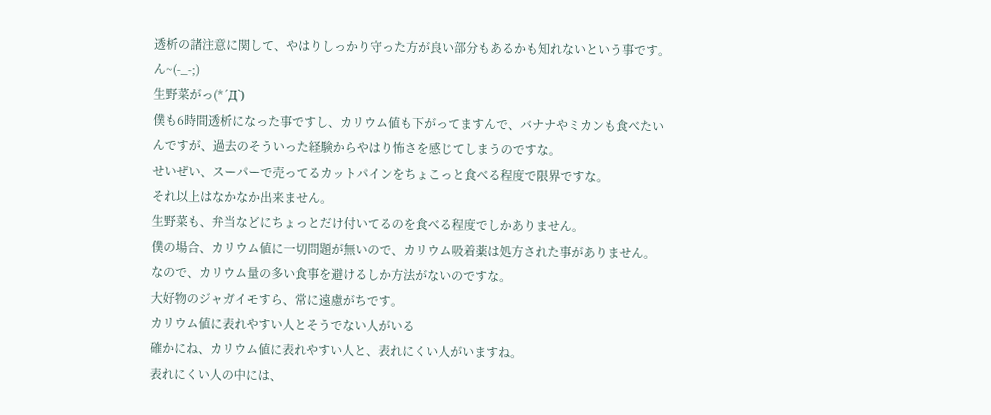透析の諸注意に関して、やはりしっかり守った方が良い部分もあるかも知れないという事です。
ん~(-_-;)
生野菜がっ(*´Д`)
僕も6時間透析になった事ですし、カリウム値も下がってますんで、バナナやミカンも食べたいんですが、過去のそういった経験からやはり怖さを感じてしまうのですな。
せいぜい、スーパーで売ってるカットパインをちょこっと食べる程度で限界ですな。
それ以上はなかなか出来ません。
生野菜も、弁当などにちょっとだけ付いてるのを食べる程度でしかありません。
僕の場合、カリウム値に一切問題が無いので、カリウム吸着薬は処方された事がありません。
なので、カリウム量の多い食事を避けるしか方法がないのですな。
大好物のジャガイモすら、常に遠慮がちです。
カリウム値に表れやすい人とそうでない人がいる
確かにね、カリウム値に表れやすい人と、表れにくい人がいますね。
表れにくい人の中には、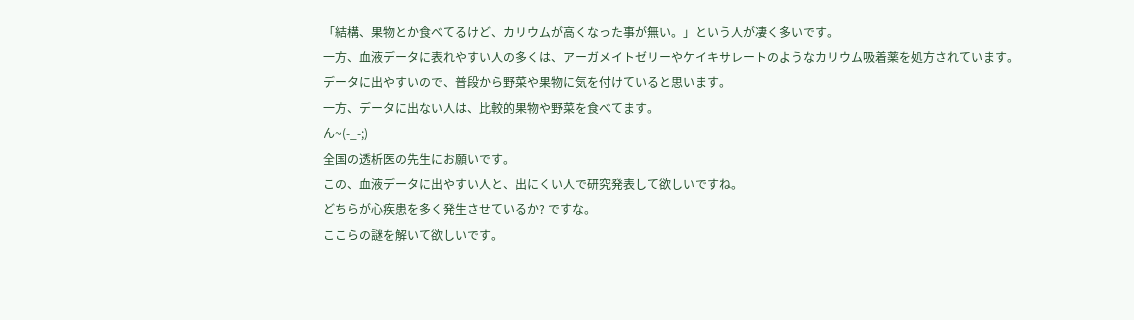「結構、果物とか食べてるけど、カリウムが高くなった事が無い。」という人が凄く多いです。
一方、血液データに表れやすい人の多くは、アーガメイトゼリーやケイキサレートのようなカリウム吸着薬を処方されています。
データに出やすいので、普段から野菜や果物に気を付けていると思います。
一方、データに出ない人は、比較的果物や野菜を食べてます。
ん~(-_-;)
全国の透析医の先生にお願いです。
この、血液データに出やすい人と、出にくい人で研究発表して欲しいですね。
どちらが心疾患を多く発生させているか? ですな。
ここらの謎を解いて欲しいです。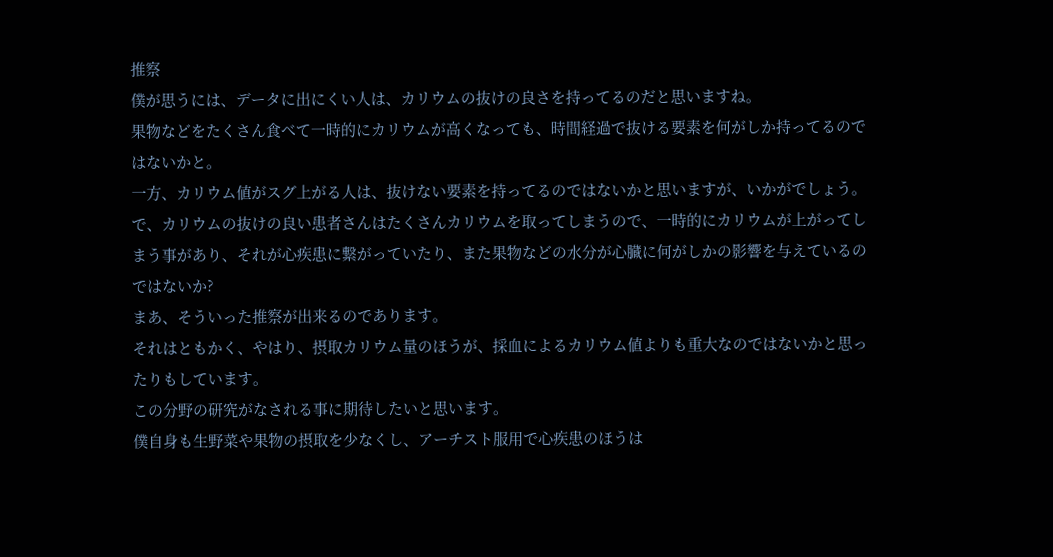推察
僕が思うには、データに出にくい人は、カリウムの抜けの良さを持ってるのだと思いますね。
果物などをたくさん食べて一時的にカリウムが高くなっても、時間経過で抜ける要素を何がしか持ってるのではないかと。
一方、カリウム値がスグ上がる人は、抜けない要素を持ってるのではないかと思いますが、いかがでしょう。
で、カリウムの抜けの良い患者さんはたくさんカリウムを取ってしまうので、一時的にカリウムが上がってしまう事があり、それが心疾患に繋がっていたり、また果物などの水分が心臓に何がしかの影響を与えているのではないか?
まあ、そういった推察が出来るのであります。
それはともかく、やはり、摂取カリウム量のほうが、採血によるカリウム値よりも重大なのではないかと思ったりもしています。
この分野の研究がなされる事に期待したいと思います。
僕自身も生野菜や果物の摂取を少なくし、アーチスト服用で心疾患のほうは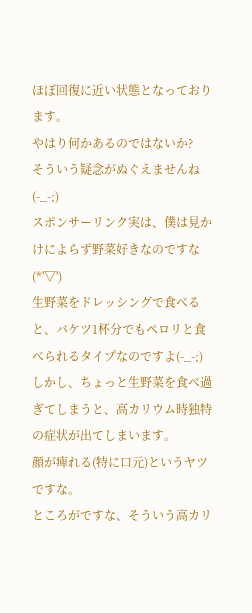ほぼ回復に近い状態となっております。
やはり何かあるのではないか?
そういう疑念がぬぐえませんね(-_-;)
スポンサーリンク実は、僕は見かけによらず野菜好きなのですな(*'▽')
生野菜をドレッシングで食べると、バケツ1杯分でもペロリと食べられるタイプなのですよ(-_-;)
しかし、ちょっと生野菜を食べ過ぎてしまうと、高カリウム時独特の症状が出てしまいます。
顔が痺れる(特に口元)というヤツですな。
ところがですな、そういう高カリ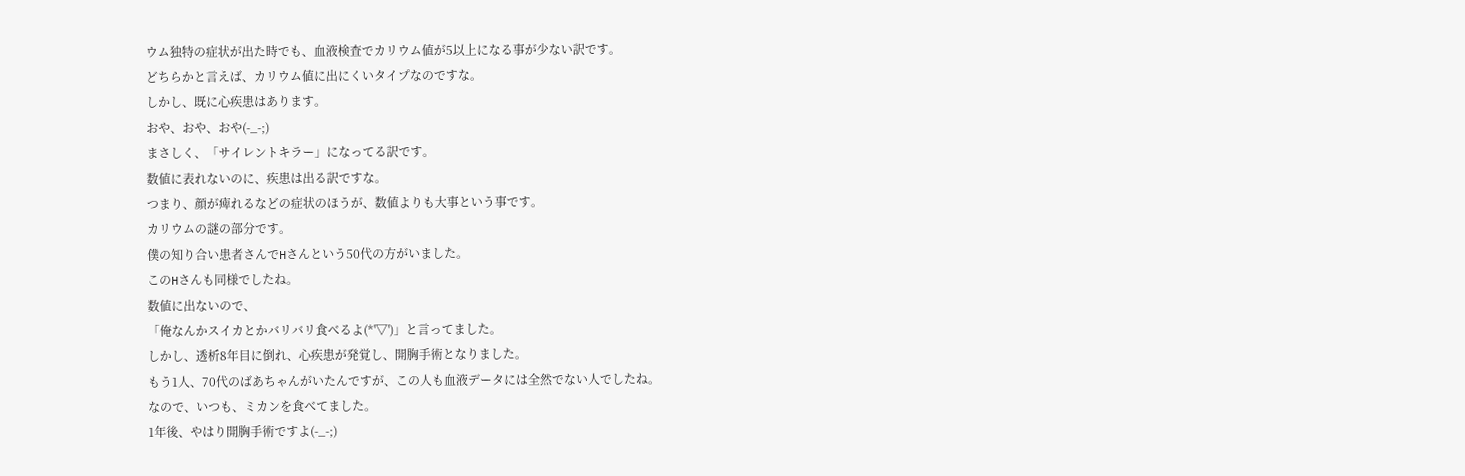ウム独特の症状が出た時でも、血液検査でカリウム値が5以上になる事が少ない訳です。
どちらかと言えば、カリウム値に出にくいタイプなのですな。
しかし、既に心疾患はあります。
おや、おや、おや(-_-;)
まさしく、「サイレントキラー」になってる訳です。
数値に表れないのに、疾患は出る訳ですな。
つまり、顔が痺れるなどの症状のほうが、数値よりも大事という事です。
カリウムの謎の部分です。
僕の知り合い患者さんでHさんという50代の方がいました。
このHさんも同様でしたね。
数値に出ないので、
「俺なんかスイカとかバリバリ食べるよ(*'▽')」と言ってました。
しかし、透析8年目に倒れ、心疾患が発覚し、開胸手術となりました。
もう1人、70代のばあちゃんがいたんですが、この人も血液データには全然でない人でしたね。
なので、いつも、ミカンを食べてました。
1年後、やはり開胸手術ですよ(-_-;)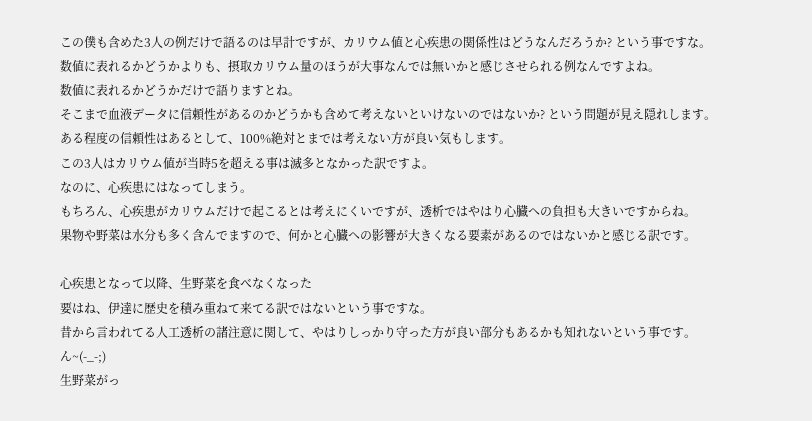この僕も含めた3人の例だけで語るのは早計ですが、カリウム値と心疾患の関係性はどうなんだろうか? という事ですな。
数値に表れるかどうかよりも、摂取カリウム量のほうが大事なんでは無いかと感じさせられる例なんですよね。
数値に表れるかどうかだけで語りますとね。
そこまで血液データに信頼性があるのかどうかも含めて考えないといけないのではないか? という問題が見え隠れします。
ある程度の信頼性はあるとして、100%絶対とまでは考えない方が良い気もします。
この3人はカリウム値が当時5を超える事は滅多となかった訳ですよ。
なのに、心疾患にはなってしまう。
もちろん、心疾患がカリウムだけで起こるとは考えにくいですが、透析ではやはり心臓への負担も大きいですからね。
果物や野菜は水分も多く含んでますので、何かと心臓への影響が大きくなる要素があるのではないかと感じる訳です。

心疾患となって以降、生野菜を食べなくなった
要はね、伊達に歴史を積み重ねて来てる訳ではないという事ですな。
昔から言われてる人工透析の諸注意に関して、やはりしっかり守った方が良い部分もあるかも知れないという事です。
ん~(-_-;)
生野菜がっ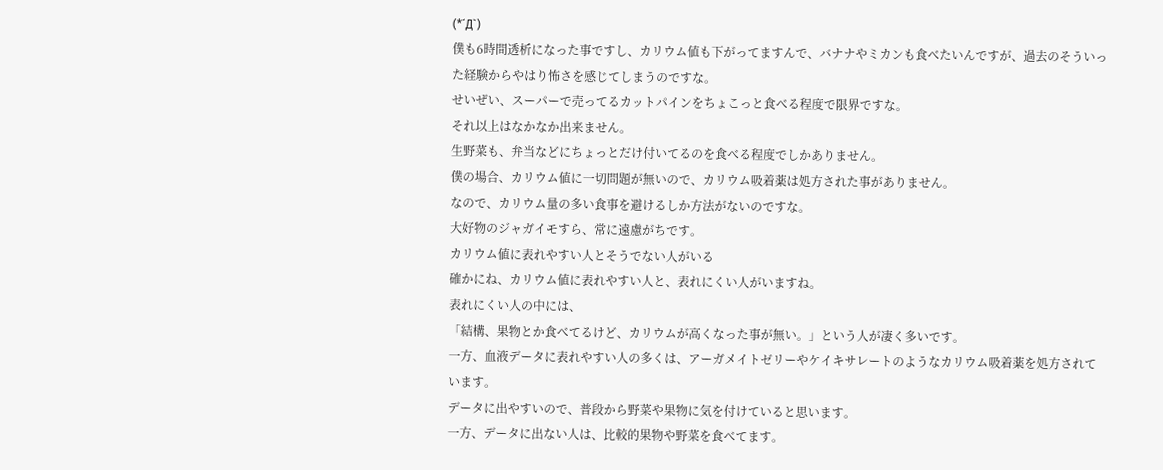(*´Д`)
僕も6時間透析になった事ですし、カリウム値も下がってますんで、バナナやミカンも食べたいんですが、過去のそういった経験からやはり怖さを感じてしまうのですな。
せいぜい、スーパーで売ってるカットパインをちょこっと食べる程度で限界ですな。
それ以上はなかなか出来ません。
生野菜も、弁当などにちょっとだけ付いてるのを食べる程度でしかありません。
僕の場合、カリウム値に一切問題が無いので、カリウム吸着薬は処方された事がありません。
なので、カリウム量の多い食事を避けるしか方法がないのですな。
大好物のジャガイモすら、常に遠慮がちです。
カリウム値に表れやすい人とそうでない人がいる
確かにね、カリウム値に表れやすい人と、表れにくい人がいますね。
表れにくい人の中には、
「結構、果物とか食べてるけど、カリウムが高くなった事が無い。」という人が凄く多いです。
一方、血液データに表れやすい人の多くは、アーガメイトゼリーやケイキサレートのようなカリウム吸着薬を処方されています。
データに出やすいので、普段から野菜や果物に気を付けていると思います。
一方、データに出ない人は、比較的果物や野菜を食べてます。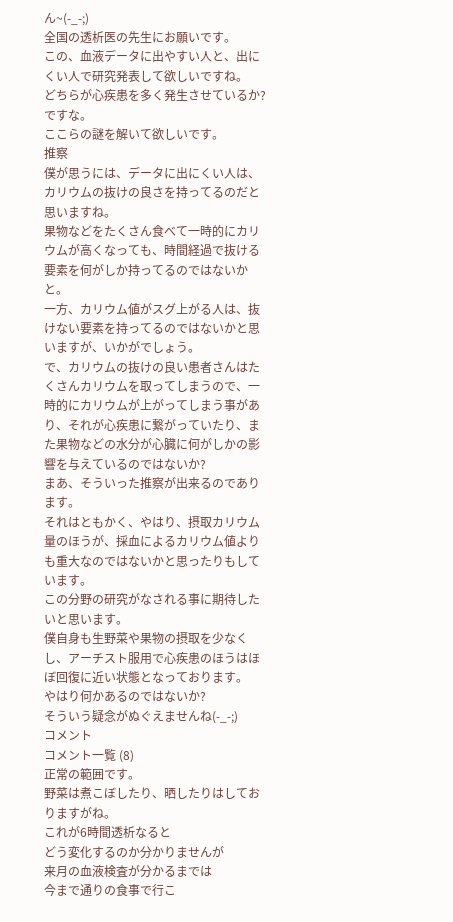ん~(-_-;)
全国の透析医の先生にお願いです。
この、血液データに出やすい人と、出にくい人で研究発表して欲しいですね。
どちらが心疾患を多く発生させているか? ですな。
ここらの謎を解いて欲しいです。
推察
僕が思うには、データに出にくい人は、カリウムの抜けの良さを持ってるのだと思いますね。
果物などをたくさん食べて一時的にカリウムが高くなっても、時間経過で抜ける要素を何がしか持ってるのではないかと。
一方、カリウム値がスグ上がる人は、抜けない要素を持ってるのではないかと思いますが、いかがでしょう。
で、カリウムの抜けの良い患者さんはたくさんカリウムを取ってしまうので、一時的にカリウムが上がってしまう事があり、それが心疾患に繋がっていたり、また果物などの水分が心臓に何がしかの影響を与えているのではないか?
まあ、そういった推察が出来るのであります。
それはともかく、やはり、摂取カリウム量のほうが、採血によるカリウム値よりも重大なのではないかと思ったりもしています。
この分野の研究がなされる事に期待したいと思います。
僕自身も生野菜や果物の摂取を少なくし、アーチスト服用で心疾患のほうはほぼ回復に近い状態となっております。
やはり何かあるのではないか?
そういう疑念がぬぐえませんね(-_-;)
コメント
コメント一覧 (8)
正常の範囲です。
野菜は煮こぼしたり、晒したりはしておりますがね。
これが6時間透析なると
どう変化するのか分かりませんが
来月の血液検査が分かるまでは
今まで通りの食事で行こ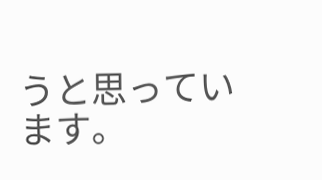うと思っています。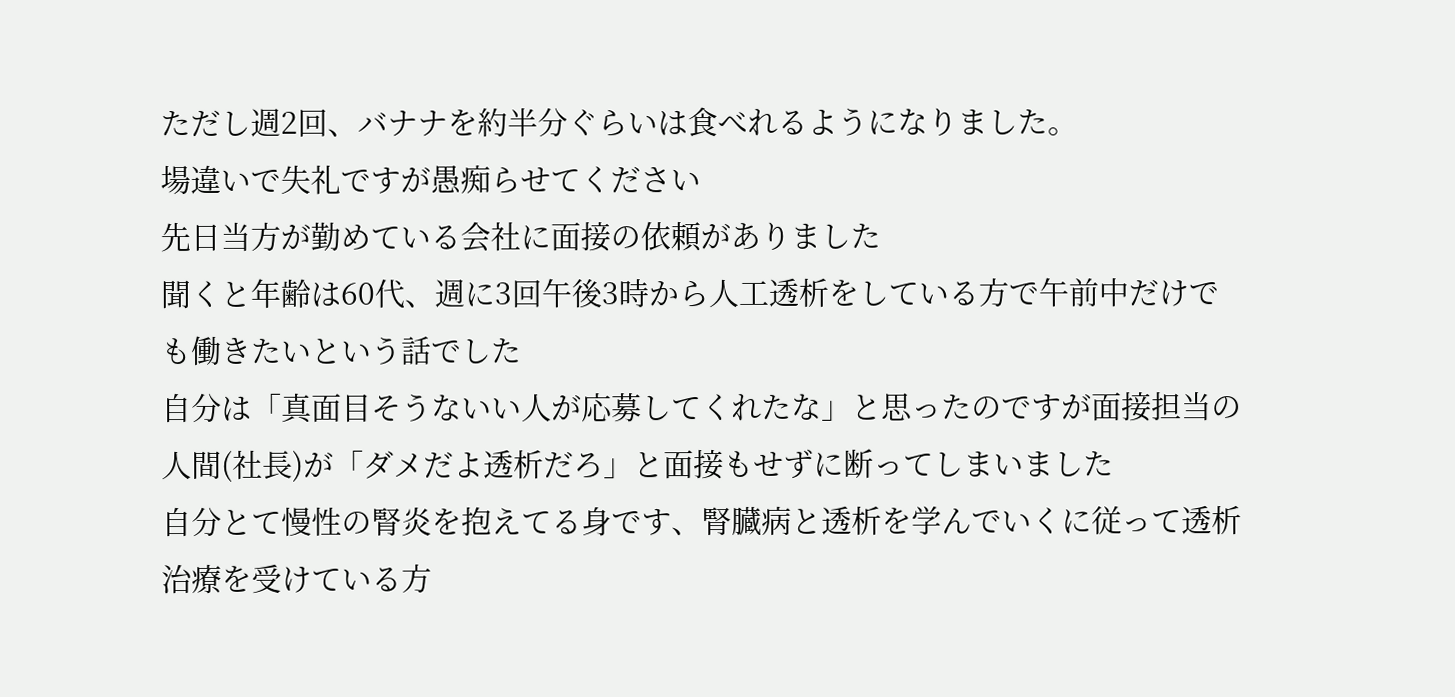ただし週2回、バナナを約半分ぐらいは食べれるようになりました。
場違いで失礼ですが愚痴らせてください
先日当方が勤めている会社に面接の依頼がありました
聞くと年齢は60代、週に3回午後3時から人工透析をしている方で午前中だけでも働きたいという話でした
自分は「真面目そうないい人が応募してくれたな」と思ったのですが面接担当の人間(社長)が「ダメだよ透析だろ」と面接もせずに断ってしまいました
自分とて慢性の腎炎を抱えてる身です、腎臓病と透析を学んでいくに従って透析治療を受けている方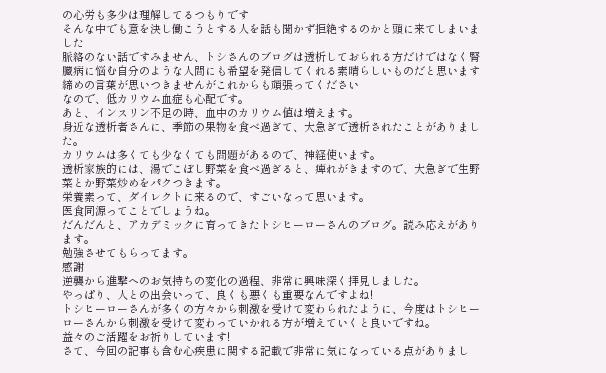の心労も多少は理解してるつもりです
そんな中でも意を決し働こうとする人を話も聞かず拒絶するのかと頭に来てしまいました
脈絡のない話ですみません、トシさんのブログは透析しておられる方だけではなく腎臓病に悩む自分のような人間にも希望を発信してくれる素晴らしいものだと思います
締めの言葉が思いつきませんがこれからも頑張ってください
なので、低カリウム血症も心配です。
あと、インスリン不足の時、血中のカリウム値は増えます。
身近な透析者さんに、季節の果物を食べ過ぎて、大急ぎで透析されたことがありました。
カリウムは多くても少なくても問題があるので、神経使います。
透析家族的には、湯でこぼし野菜を食べ過ぎると、痺れがきますので、大急ぎで生野菜とか野菜炒めをパクつきます。
栄養素って、ダイレクトに来るので、すごいなって思います。
医食同源ってことでしょうね。
だんだんと、アカデミックに育ってきたトシヒーローさんのブログ。読み応えがあります。
勉強させてもらってます。
感謝
逆襲から進撃へのお気持ちの変化の過程、非常に興味深く拝見しました。
やっぱり、人との出会いって、良くも悪くも重要なんですよね!
トシヒーローさんが多くの方々から刺激を受けて変わられたように、今度はトシヒーローさんから刺激を受けて変わっていかれる方が増えていくと良いですね。
益々のご活躍をお祈りしています!
さて、今回の記事も含む心疾患に関する記載で非常に気になっている点がありまし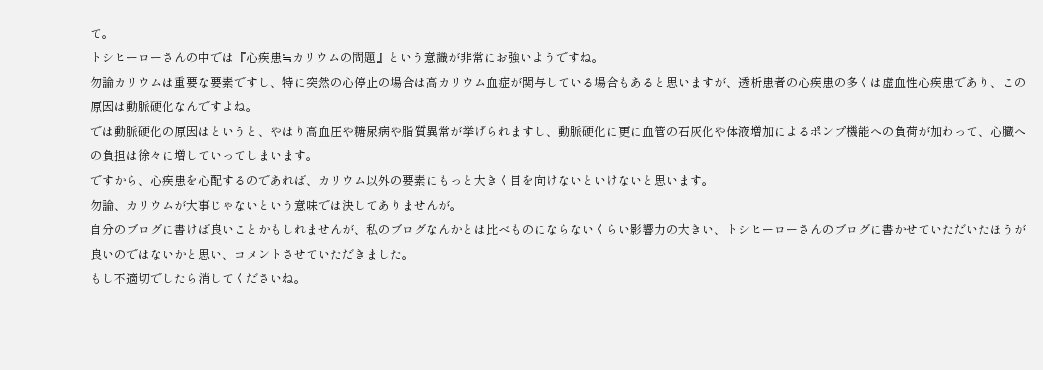て。
トシヒーローさんの中では『心疾患≒カリウムの問題』という意識が非常にお強いようですね。
勿論カリウムは重要な要素ですし、特に突然の心停止の場合は高カリウム血症が関与している場合もあると思いますが、透析患者の心疾患の多くは虚血性心疾患であり、この原因は動脈硬化なんですよね。
では動脈硬化の原因はというと、やはり高血圧や糖尿病や脂質異常が挙げられますし、動脈硬化に更に血管の石灰化や体液増加によるポンプ機能への負荷が加わって、心臓への負担は徐々に増していってしまいます。
ですから、心疾患を心配するのであれば、カリウム以外の要素にもっと大きく目を向けないといけないと思います。
勿論、カリウムが大事じゃないという意味では決してありませんが。
自分のブログに書けば良いことかもしれませんが、私のブログなんかとは比べものにならないくらい影響力の大きい、トシヒーローさんのブログに書かせていただいたほうが良いのではないかと思い、コメントさせていただきました。
もし不適切でしたら消してくださいね。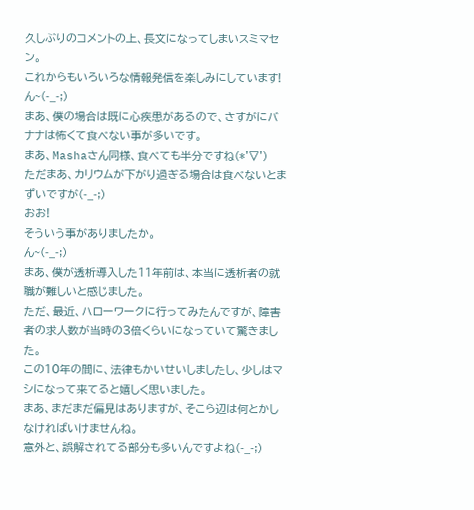久しぶりのコメントの上、長文になってしまいスミマセン。
これからもいろいろな情報発信を楽しみにしています!
ん~(-_-;)
まあ、僕の場合は既に心疾患があるので、さすがにバナナは怖くて食べない事が多いです。
まあ、Mashaさん同様、食べても半分ですね(*'▽')
ただまあ、カリウムが下がり過ぎる場合は食べないとまずいですが(-_-;)
おお!
そういう事がありましたか。
ん~(-_-;)
まあ、僕が透析導入した11年前は、本当に透析者の就職が難しいと感じました。
ただ、最近、ハローワークに行ってみたんですが、障害者の求人数が当時の3倍くらいになっていて驚きました。
この10年の間に、法律もかいせいしましたし、少しはマシになって来てると嬉しく思いました。
まあ、まだまだ偏見はありますが、そこら辺は何とかしなければいけませんね。
意外と、誤解されてる部分も多いんですよね(-_-;)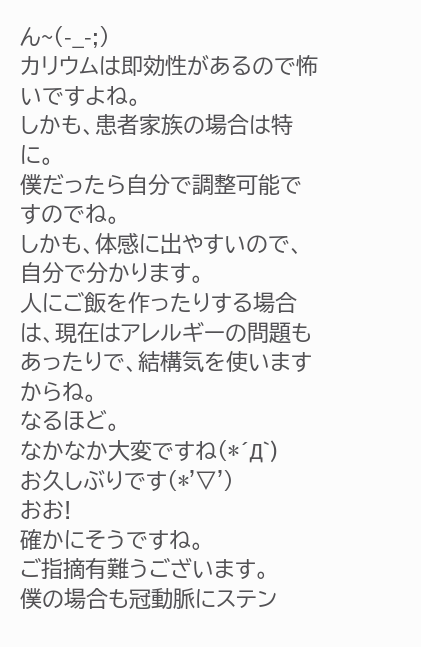ん~(-_-;)
カリウムは即効性があるので怖いですよね。
しかも、患者家族の場合は特に。
僕だったら自分で調整可能ですのでね。
しかも、体感に出やすいので、自分で分かります。
人にご飯を作ったりする場合は、現在はアレルギーの問題もあったりで、結構気を使いますからね。
なるほど。
なかなか大変ですね(*´Д`)
お久しぶりです(*'▽')
おお!
確かにそうですね。
ご指摘有難うございます。
僕の場合も冠動脈にステン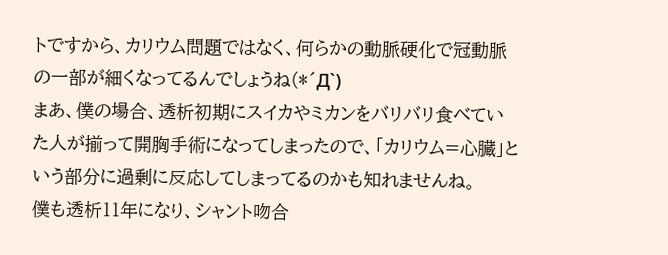トですから、カリウム問題ではなく、何らかの動脈硬化で冠動脈の一部が細くなってるんでしょうね(*´Д`)
まあ、僕の場合、透析初期にスイカやミカンをバリバリ食べていた人が揃って開胸手術になってしまったので、「カリウム=心臓」という部分に過剰に反応してしまってるのかも知れませんね。
僕も透析11年になり、シャント吻合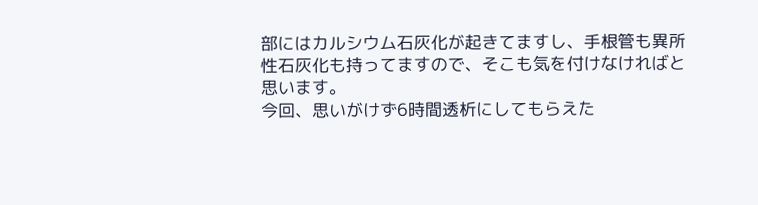部にはカルシウム石灰化が起きてますし、手根管も異所性石灰化も持ってますので、そこも気を付けなければと思います。
今回、思いがけず6時間透析にしてもらえた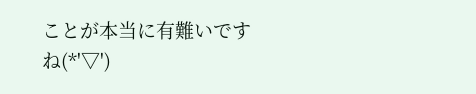ことが本当に有難いですね(*'▽')